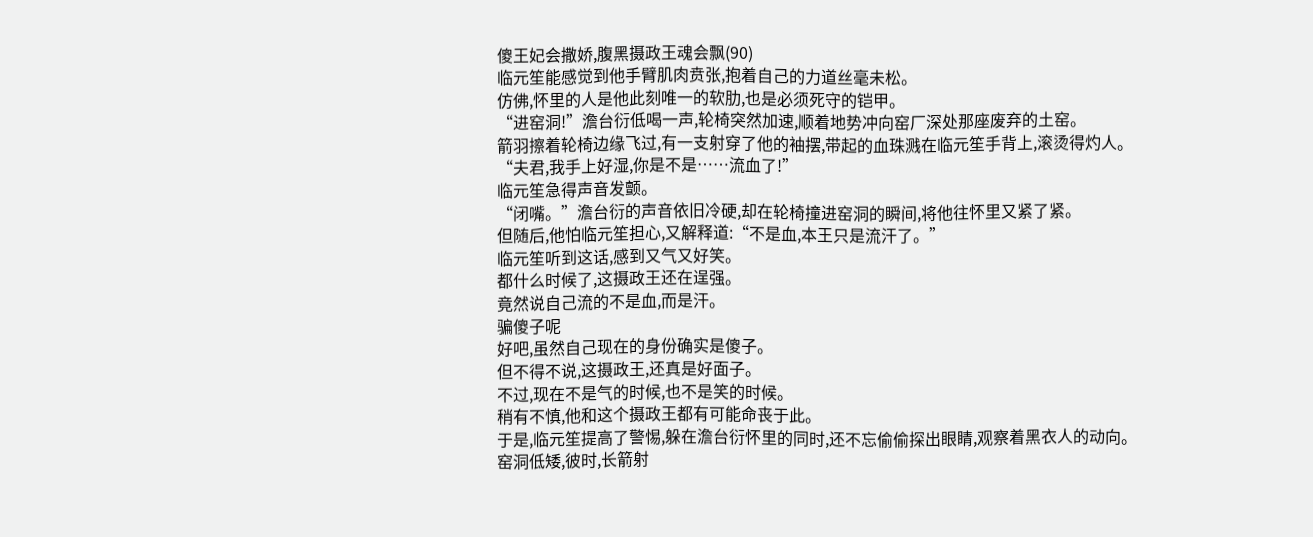傻王妃会撒娇,腹黑摄政王魂会飘(90)
临元笙能感觉到他手臂肌肉贲张,抱着自己的力道丝毫未松。
仿佛,怀里的人是他此刻唯一的软肋,也是必须死守的铠甲。
“进窑洞!”澹台衍低喝一声,轮椅突然加速,顺着地势冲向窑厂深处那座废弃的土窑。
箭羽擦着轮椅边缘飞过,有一支射穿了他的袖摆,带起的血珠溅在临元笙手背上,滚烫得灼人。
“夫君,我手上好湿,你是不是……流血了!”
临元笙急得声音发颤。
“闭嘴。”澹台衍的声音依旧冷硬,却在轮椅撞进窑洞的瞬间,将他往怀里又紧了紧。
但随后,他怕临元笙担心,又解释道:“不是血,本王只是流汗了。”
临元笙听到这话,感到又气又好笑。
都什么时候了,这摄政王还在逞强。
竟然说自己流的不是血,而是汗。
骗傻子呢
好吧,虽然自己现在的身份确实是傻子。
但不得不说,这摄政王,还真是好面子。
不过,现在不是气的时候,也不是笑的时候。
稍有不慎,他和这个摄政王都有可能命丧于此。
于是,临元笙提高了警惕,躲在澹台衍怀里的同时,还不忘偷偷探出眼睛,观察着黑衣人的动向。
窑洞低矮,彼时,长箭射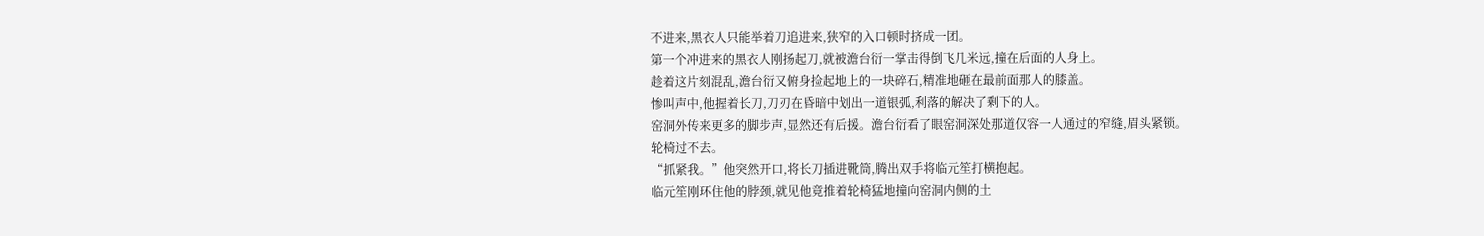不进来,黑衣人只能举着刀追进来,狭窄的入口顿时挤成一团。
第一个冲进来的黑衣人刚扬起刀,就被澹台衍一掌击得倒飞几米远,撞在后面的人身上。
趁着这片刻混乱,澹台衍又俯身捡起地上的一块碎石,精准地砸在最前面那人的膝盖。
惨叫声中,他握着长刀,刀刃在昏暗中划出一道银弧,利落的解决了剩下的人。
窑洞外传来更多的脚步声,显然还有后援。澹台衍看了眼窑洞深处那道仅容一人通过的窄缝,眉头紧锁。
轮椅过不去。
“抓紧我。”他突然开口,将长刀插进靴筒,腾出双手将临元笙打横抱起。
临元笙刚环住他的脖颈,就见他竟推着轮椅猛地撞向窑洞内侧的土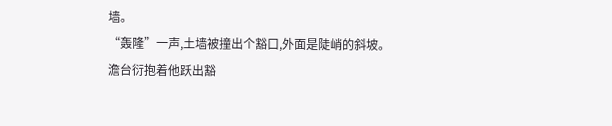墙。
“轰隆”一声,土墙被撞出个豁口,外面是陡峭的斜坡。
澹台衍抱着他跃出豁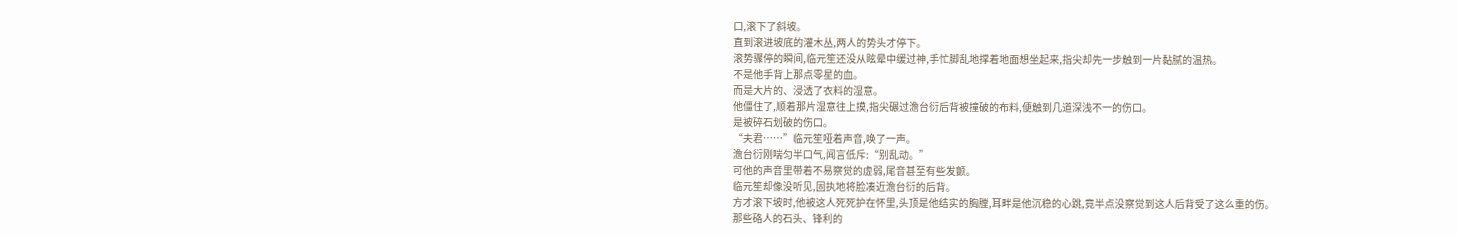口,滚下了斜坡。
直到滚进坡底的灌木丛,两人的势头才停下。
滚势骤停的瞬间,临元笙还没从眩晕中缓过神,手忙脚乱地撑着地面想坐起来,指尖却先一步触到一片黏腻的温热。
不是他手背上那点零星的血。
而是大片的、浸透了衣料的湿意。
他僵住了,顺着那片湿意往上摸,指尖碾过澹台衍后背被撞破的布料,便触到几道深浅不一的伤口。
是被碎石划破的伤口。
“夫君……”临元笙哑着声音,唤了一声。
澹台衍刚喘匀半口气,闻言低斥:“别乱动。”
可他的声音里带着不易察觉的虚弱,尾音甚至有些发颤。
临元笙却像没听见,固执地将脸凑近澹台衍的后背。
方才滚下坡时,他被这人死死护在怀里,头顶是他结实的胸膛,耳畔是他沉稳的心跳,竟半点没察觉到这人后背受了这么重的伤。
那些硌人的石头、锋利的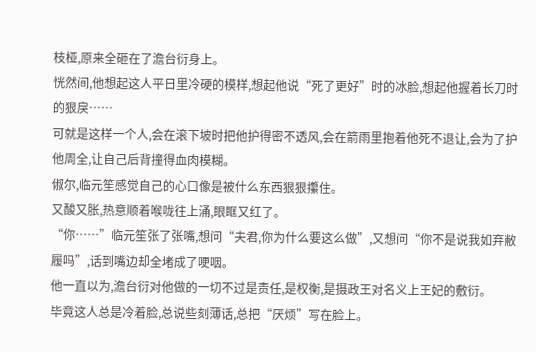枝桠,原来全砸在了澹台衍身上。
恍然间,他想起这人平日里冷硬的模样,想起他说“死了更好”时的冰脸,想起他握着长刀时的狠戾……
可就是这样一个人,会在滚下坡时把他护得密不透风,会在箭雨里抱着他死不退让,会为了护他周全,让自己后背撞得血肉模糊。
俶尔,临元笙感觉自己的心口像是被什么东西狠狠攥住。
又酸又胀,热意顺着喉咙往上涌,眼眶又红了。
“你……”临元笙张了张嘴,想问“夫君,你为什么要这么做”,又想问“你不是说我如弃敝履吗”,话到嘴边却全堵成了哽咽。
他一直以为,澹台衍对他做的一切不过是责任,是权衡,是摄政王对名义上王妃的敷衍。
毕竟这人总是冷着脸,总说些刻薄话,总把“厌烦”写在脸上。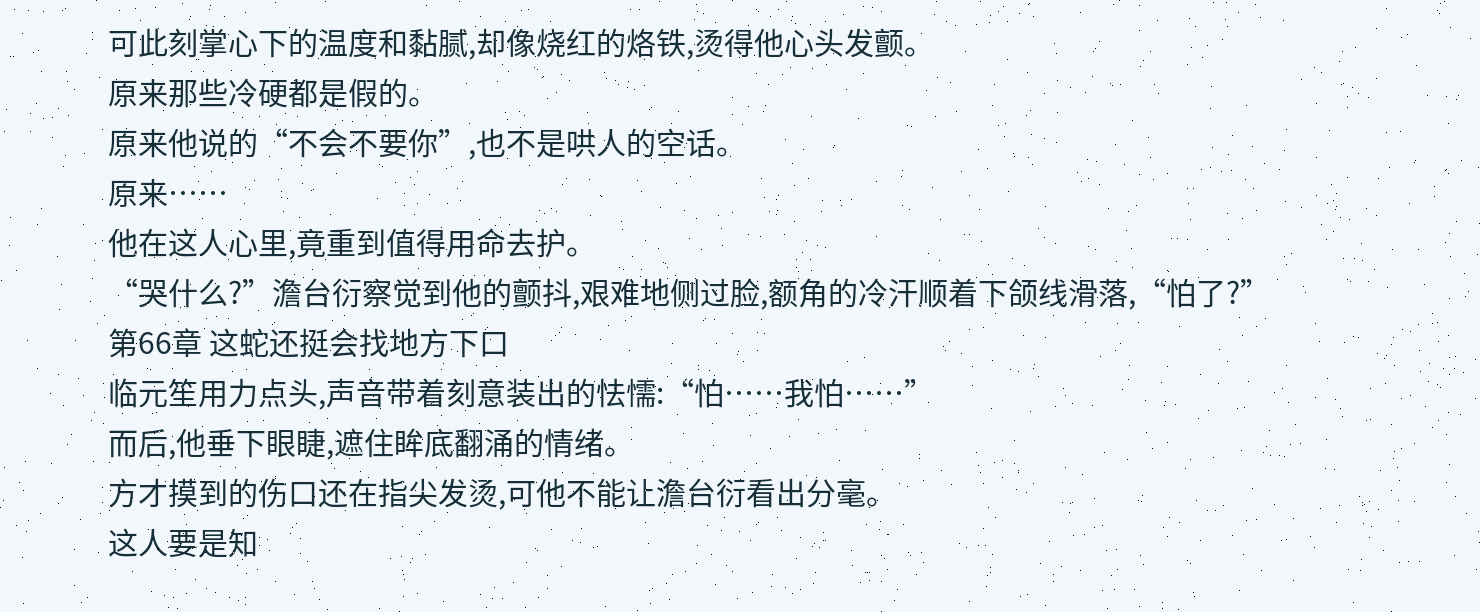可此刻掌心下的温度和黏腻,却像烧红的烙铁,烫得他心头发颤。
原来那些冷硬都是假的。
原来他说的“不会不要你”,也不是哄人的空话。
原来……
他在这人心里,竟重到值得用命去护。
“哭什么?”澹台衍察觉到他的颤抖,艰难地侧过脸,额角的冷汗顺着下颌线滑落,“怕了?”
第66章 这蛇还挺会找地方下口
临元笙用力点头,声音带着刻意装出的怯懦:“怕……我怕……”
而后,他垂下眼睫,遮住眸底翻涌的情绪。
方才摸到的伤口还在指尖发烫,可他不能让澹台衍看出分毫。
这人要是知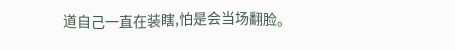道自己一直在装瞎,怕是会当场翻脸。